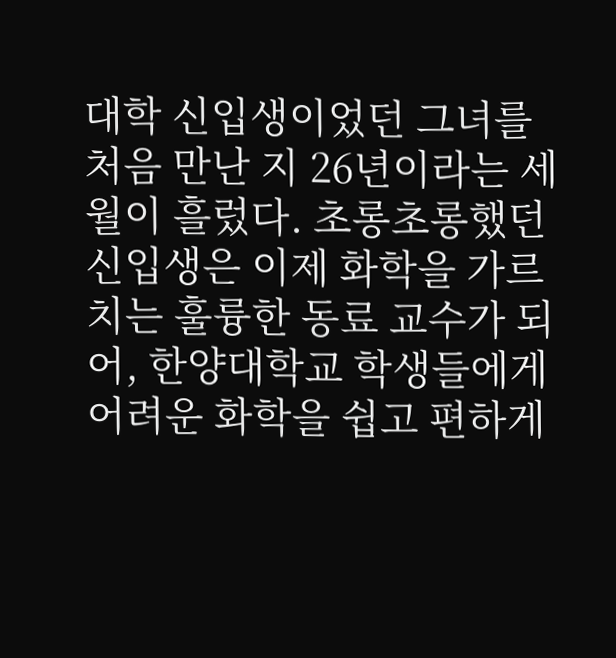대학 신입생이었던 그녀를 처음 만난 지 26년이라는 세월이 흘렀다. 초롱초롱했던 신입생은 이제 화학을 가르치는 훌륭한 동료 교수가 되어, 한양대학교 학생들에게 어려운 화학을 쉽고 편하게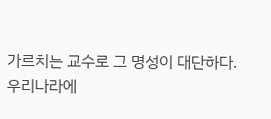가르치는 교수로 그 명성이 대단하다.
우리나라에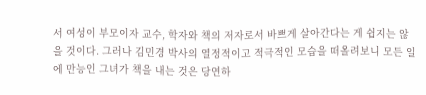서 여성이 부모이자 교수, 학자와 책의 저자로서 바쁘게 살아간다는 게 쉽지는 않을 것이다. 그러나 김민경 박사의 열정적이고 적극적인 모습을 떠올려보니 모든 일에 만능인 그녀가 책을 내는 것은 당연하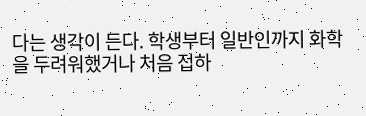다는 생각이 든다. 학생부터 일반인까지 화학을 두려워했거나 처음 접하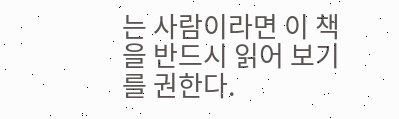는 사람이라면 이 책을 반드시 읽어 보기를 권한다.